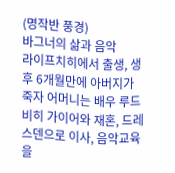(명작반 풍경)
바그너의 삶과 음악
라이프치히에서 출생, 생후 6개월만에 아버지가 죽자 어머니는 배우 루드비히 가이어와 재혼, 드레스덴으로 이사, 음악교육을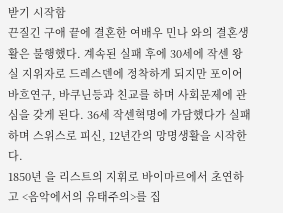받기 시작함
끈질긴 구애 끝에 결혼한 여배우 민나 와의 결혼생활은 불행했다. 계속된 실패 후에 30세에 작센 왕실 지위자로 드레스덴에 정착하게 되지만 포이어바흐연구, 바쿠닌등과 친교를 하며 사회문제에 관심을 갖게 된다. 36세 작센혁명에 가담했다가 실패하며 스위스로 피신, 12년간의 망명생활을 시작한다.
1850년 을 리스트의 지휘로 바이마르에서 초연하고 <음악에서의 유태주의>를 집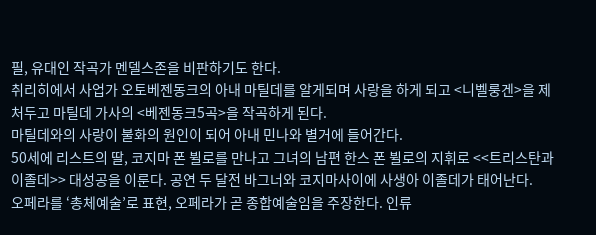필, 유대인 작곡가 멘델스존을 비판하기도 한다.
취리히에서 사업가 오토베젠동크의 아내 마틸데를 알게되며 사랑을 하게 되고 <니벨룽겐>을 제처두고 마틸데 가사의 <베젠동크5곡>을 작곡하게 된다.
마틸데와의 사랑이 불화의 원인이 되어 아내 민나와 별거에 들어간다.
50세에 리스트의 딸, 코지마 폰 뷜로를 만나고 그녀의 남편 한스 폰 뷜로의 지휘로 <<트리스탄과 이졸데>> 대성공을 이룬다. 공연 두 달전 바그너와 코지마사이에 사생아 이졸데가 태어난다.
오페라를 ‘총체예술’로 표현, 오페라가 곧 종합예술임을 주장한다. 인류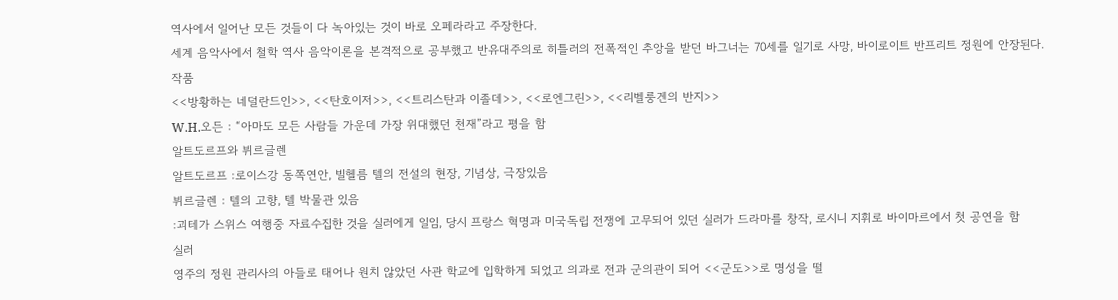역사에서 일어난 모든 것들이 다 녹아있는 것이 바로 오페라라고 주장한다.
세계 음악사에서 철학 역사 음악이론을 본격적으로 공부했고 반유대주의로 히틀러의 전폭적인 추앙을 받던 바그너는 70세를 일기로 사망, 바이로이트 반프리트 정원에 안장된다.
작품
<<방황하는 네덜란드인>>, <<탄호이저>>, <<트리스탄과 이졸데>>, <<로엔그린>>, <<리벨룽겐의 반지>>
W.H.오든 : “아마도 모든 사람들 가운데 가장 위대했던 천재”라고 평을 함
알트도르프와 뷔르글렌
알트도르프 :로이스강 동쪽연안, 빌헬름 텔의 전설의 현장, 기념상, 극장있음
뷔르글렌 : 텔의 고향, 텔 박물관 있음
:괴테가 스위스 여행중 자료수집한 것을 실러에게 일임, 당시 프랑스 혁명과 미국독립 전쟁에 고무되어 있던 실러가 드라마를 창작, 로시니 지휘로 바이마르에서 첫 공연을 함
실러
영주의 정원 관리사의 아들로 태어나 원치 않았던 사관 학교에 입학하게 되었고 의과로 전과 군의관이 되어 <<군도>>로 명성을 떨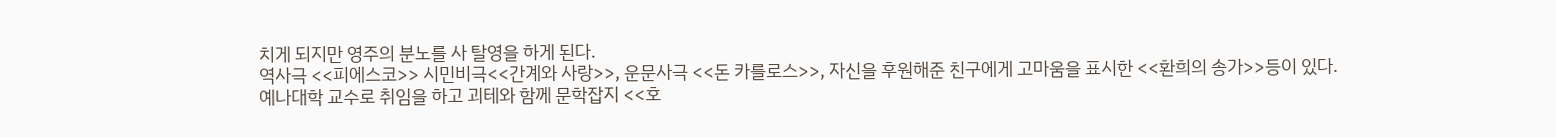치게 되지만 영주의 분노를 사 탈영을 하게 된다.
역사극 <<피에스코>> 시민비극<<간계와 사랑>>, 운문사극 <<돈 카를로스>>, 자신을 후원해준 친구에게 고마움을 표시한 <<환희의 송가>>등이 있다.
예나대학 교수로 취임을 하고 괴테와 함께 문학잡지 <<호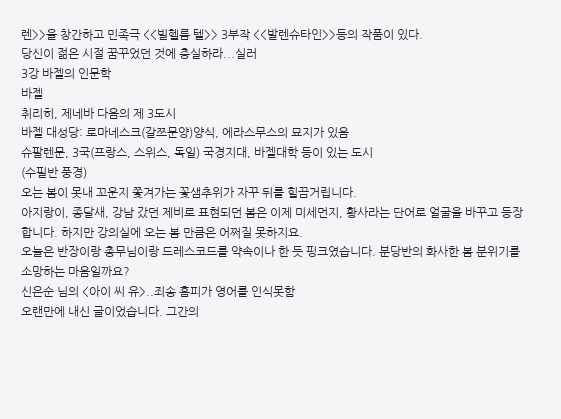렌>>을 창간하고 민족극 <<빌헬름 텔>> 3부작 <<발렌슈타인>>등의 작품이 있다.
당신이 젊은 시절 꿈꾸었던 것에 충실하라...실러
3강 바젤의 인문학
바젤
취리히, 제네바 다음의 제 3도시
바젤 대성당: 로마네스크(갈쯔문양)양식, 에라스무스의 묘지가 있음
슈팔렌문, 3국(프랑스, 스위스, 독일) 국경지대, 바젤대학 등이 있는 도시
(수필반 풍경)
오는 봄이 못내 꼬운지 쫓겨가는 꽃샘추위가 자꾸 뒤를 힐끔거립니다.
아지랑이, 종달새, 강남 갔던 제비로 표현되던 봄은 이제 미세먼지, 황사라는 단어로 얼굴을 바꾸고 등장합니다. 하지만 강의실에 오는 봄 만큼은 어쩌질 못하지요.
오늘은 반장이랑 총무님이랑 드레스코드를 약속이나 한 듯 핑크였습니다. 분당반의 화사한 봄 분위기를 소망하는 마음일까요?
신은순 님의 <아이 씨 유>..죄송 홈피가 영어를 인식못함
오랜만에 내신 글이었습니다. 그간의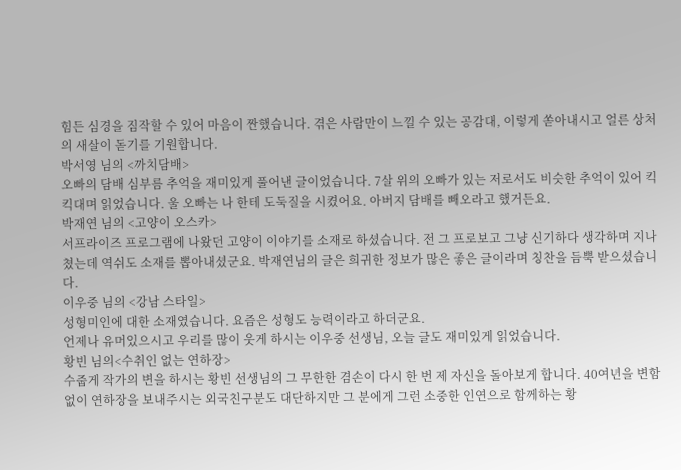힘든 심경을 짐작할 수 있어 마음이 짠했습니다. 겪은 사람만이 느낄 수 있는 공감대, 이렇게 쏟아내시고 얼른 상처의 새살이 돋기를 기원합니다.
박서영 님의 <까치담배>
오빠의 담배 심부름 추억을 재미있게 풀어낸 글이었습니다. 7살 위의 오빠가 있는 저로서도 비슷한 추억이 있어 킥킥대며 읽었습니다. 울 오빠는 나 한테 도둑질을 시켰어요. 아버지 담배를 빼오라고 했거든요.
박재연 님의 <고양이 오스카>
서프라이즈 프로그램에 나왔던 고양이 이야기를 소재로 하셨습니다. 전 그 프로보고 그냥 신기하다 생각하며 지나쳤는데 역쉬도 소재를 뽑아내셨군요. 박재연님의 글은 희귀한 정보가 많은 좋은 글이라며 칭찬을 듬뿍 받으셨습니다.
이우중 님의 <강남 스타일>
성형미인에 대한 소재였습니다. 요즘은 성형도 능력이라고 하더군요.
언제나 유머있으시고 우리를 많이 웃게 하시는 이우중 선생님, 오늘 글도 재미있게 읽었습니다.
황빈 님의<수취인 없는 연하장>
수줍게 작가의 변을 하시는 황빈 선생님의 그 무한한 겸손이 다시 한 번 제 자신을 돌아보게 합니다. 40여년을 변함없이 연하장을 보내주시는 외국친구분도 대단하지만 그 분에게 그런 소중한 인연으로 함께하는 황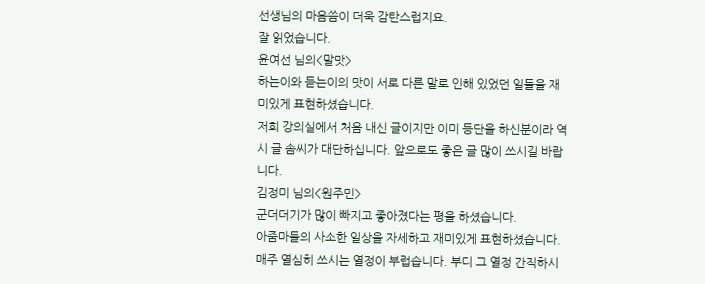선생님의 마음씀이 더욱 감탄스럽지요.
잘 읽었습니다.
윤여선 님의<말맛>
하는이와 듣는이의 맛이 서로 다른 말로 인해 있었던 일들을 재미있게 표현하셨습니다.
저희 강의실에서 처음 내신 글이지만 이미 등단을 하신분이라 역시 글 솜씨가 대단하십니다. 앞으로도 좋은 글 많이 쓰시길 바랍니다.
김정미 님의<원주민>
군더더기가 많이 빠지고 좋아졌다는 평을 하셨습니다.
아줌마들의 사소한 일상을 자세하고 재미있게 표현하셨습니다. 매주 열심히 쓰시는 열정이 부럽습니다. 부디 그 열정 간직하시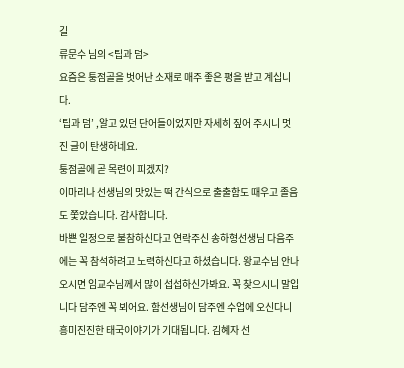길
류문수 님의 <팁과 덤>
요즘은 퉁점골을 벗어난 소재로 매주 좋은 평을 받고 계십니다.
‘팁과 덤’ ,알고 있던 단어들이었지만 자세히 짚어 주시니 멋진 글이 탄생하네요.
퉁점골에 곧 목련이 피겠지?
이마리나 선생님의 맛있는 떡 간식으로 출출함도 때우고 졸음도 쫓았습니다. 감사합니다.
바쁜 일정으로 불참하신다고 연락주신 송하형선생님 다음주에는 꼭 참석하려고 노력하신다고 하셨습니다. 왕교수님 안나오시면 임교수님께서 많이 섭섭하신가봐요. 꼭 찾으시니 말입니다 담주엔 꼭 뵈어요. 함선생님이 담주엔 수업에 오신다니 흥미진진한 태국이야기가 기대됩니다. 김혜자 선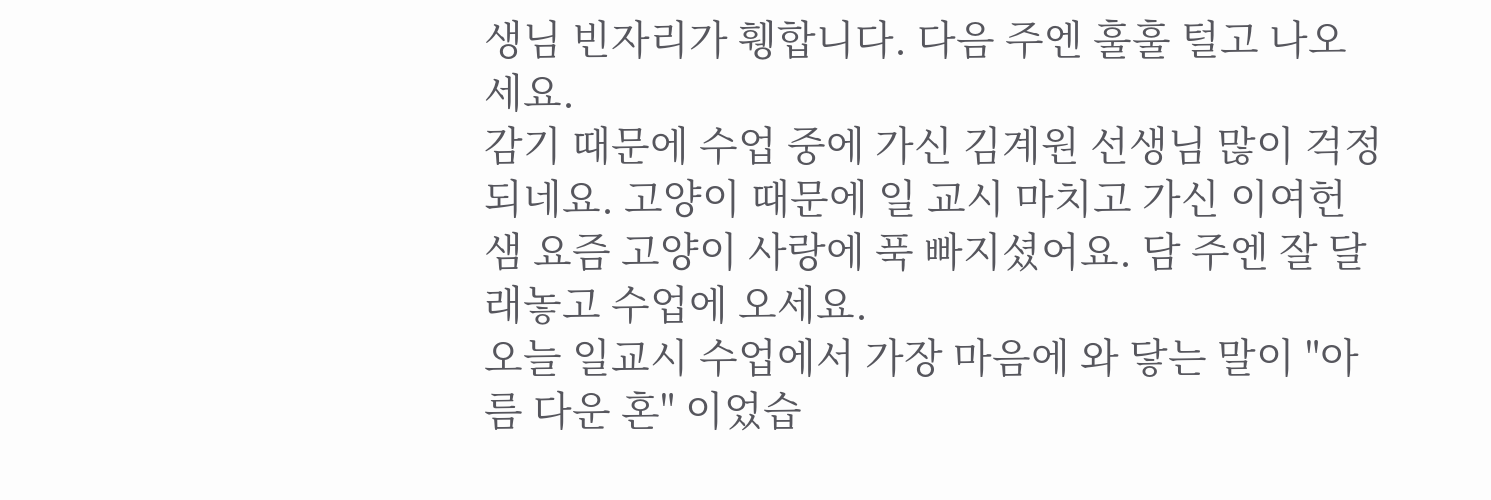생님 빈자리가 휑합니다. 다음 주엔 훌훌 털고 나오세요.
감기 때문에 수업 중에 가신 김계원 선생님 많이 걱정되네요. 고양이 때문에 일 교시 마치고 가신 이여헌샘 요즘 고양이 사랑에 푹 빠지셨어요. 담 주엔 잘 달래놓고 수업에 오세요.
오늘 일교시 수업에서 가장 마음에 와 닿는 말이 "아름 다운 혼" 이었습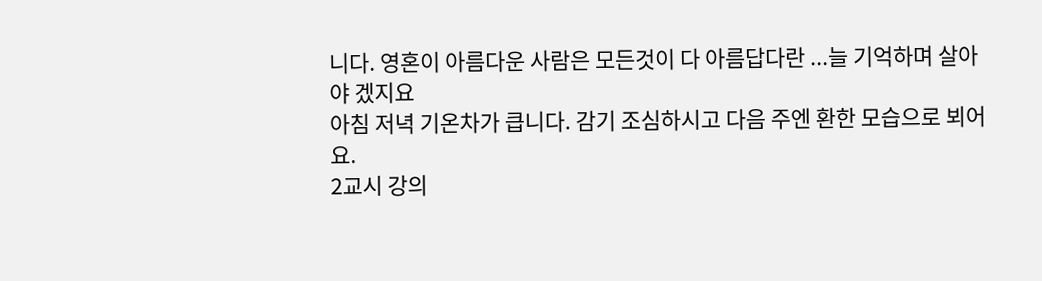니다. 영혼이 아름다운 사람은 모든것이 다 아름답다란 ...늘 기억하며 살아야 겠지요
아침 저녁 기온차가 큽니다. 감기 조심하시고 다음 주엔 환한 모습으로 뵈어요.
2교시 강의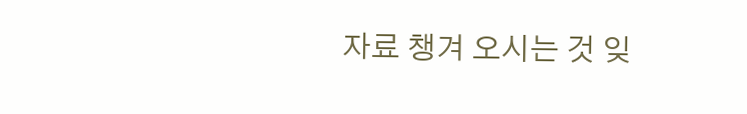자료 챙겨 오시는 것 잊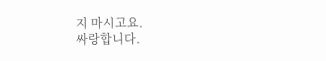지 마시고요.
싸랑합니다.